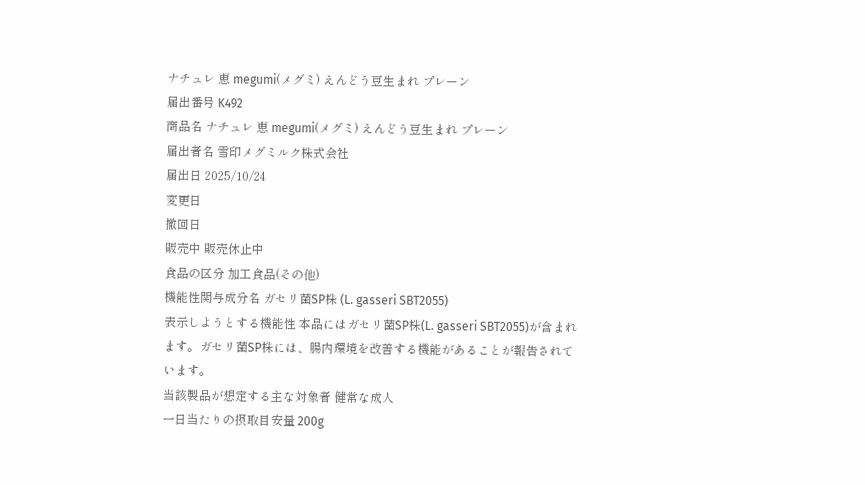ナチュレ 恵 megumi(メグミ) えんどう豆生まれ プレーン
届出番号 K492
商品名 ナチュレ 恵 megumi(メグミ) えんどう豆生まれ プレーン
届出者名 雪印メグミルク株式会社
届出日 2025/10/24
変更日
撤回日
販売中 販売休止中
食品の区分 加工食品(その他)
機能性関与成分名 ガセリ菌SP株 (L. gasseri SBT2055)
表示しようとする機能性 本品にはガセリ菌SP株(L. gasseri SBT2055)が含まれます。ガセリ菌SP株には、腸内環境を改善する機能があることが報告されています。
当該製品が想定する主な対象者 健常な成人
一日当たりの摂取目安量 200g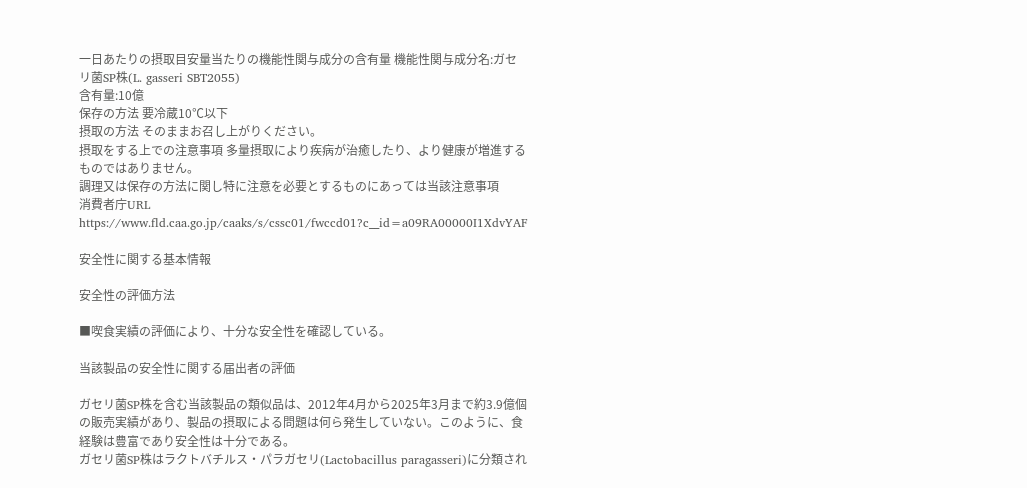一日あたりの摂取目安量当たりの機能性関与成分の含有量 機能性関与成分名:ガセリ菌SP株(L. gasseri SBT2055)
含有量:10億
保存の方法 要冷蔵10℃以下
摂取の方法 そのままお召し上がりください。
摂取をする上での注意事項 多量摂取により疾病が治癒したり、より健康が増進するものではありません。
調理又は保存の方法に関し特に注意を必要とするものにあっては当該注意事項
消費者庁URL https://www.fld.caa.go.jp/caaks/s/cssc01/fwccd01?c__id=a09RA00000I1XdvYAF

安全性に関する基本情報

安全性の評価方法

■喫食実績の評価により、十分な安全性を確認している。

当該製品の安全性に関する届出者の評価

ガセリ菌SP株を含む当該製品の類似品は、2012年4月から2025年3月まで約3.9億個の販売実績があり、製品の摂取による問題は何ら発生していない。このように、食経験は豊富であり安全性は十分である。
ガセリ菌SP株はラクトバチルス・パラガセリ(Lactobacillus paragasseri)に分類され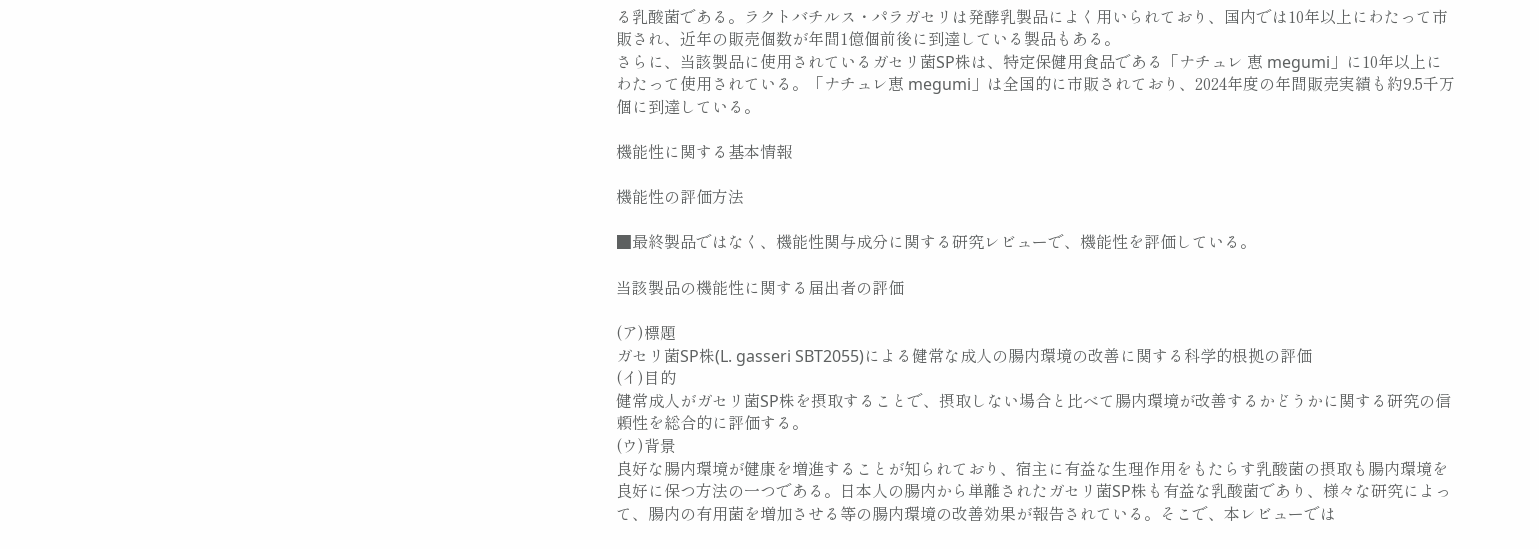る乳酸菌である。ラクトバチルス・パラガセリは発酵乳製品によく用いられており、国内では10年以上にわたって市販され、近年の販売個数が年間1億個前後に到達している製品もある。
さらに、当該製品に使用されているガセリ菌SP株は、特定保健用食品である「ナチュレ 恵 megumi」に10年以上にわたって使用されている。「ナチュレ恵 megumi」は全国的に市販されており、2024年度の年間販売実績も約9.5千万個に到達している。

機能性に関する基本情報

機能性の評価方法

■最終製品ではなく、機能性関与成分に関する研究レビューで、機能性を評価している。

当該製品の機能性に関する届出者の評価

(ア)標題
ガセリ菌SP株(L. gasseri SBT2055)による健常な成人の腸内環境の改善に関する科学的根拠の評価
(イ)目的
健常成人がガセリ菌SP株を摂取することで、摂取しない場合と比べて腸内環境が改善するかどうかに関する研究の信頼性を総合的に評価する。
(ウ)背景
良好な腸内環境が健康を増進することが知られており、宿主に有益な生理作用をもたらす乳酸菌の摂取も腸内環境を良好に保つ方法の一つである。日本人の腸内から単離されたガセリ菌SP株も有益な乳酸菌であり、様々な研究によって、腸内の有用菌を増加させる等の腸内環境の改善効果が報告されている。そこで、本レビューでは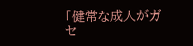「健常な成人がガセ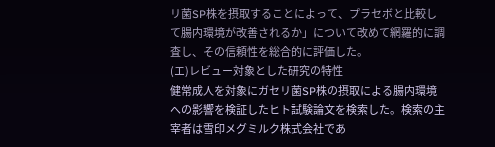リ菌SP株を摂取することによって、プラセボと比較して腸内環境が改善されるか」について改めて網羅的に調査し、その信頼性を総合的に評価した。
(エ)レビュー対象とした研究の特性
健常成人を対象にガセリ菌SP株の摂取による腸内環境への影響を検証したヒト試験論文を検索した。検索の主宰者は雪印メグミルク株式会社であ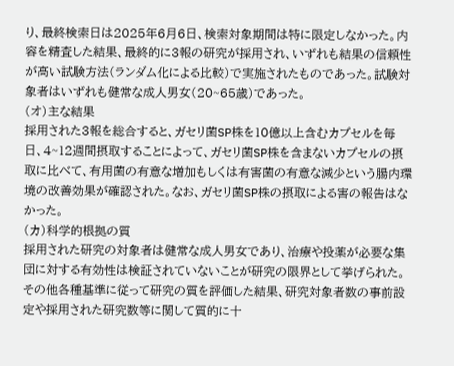り、最終検索日は2025年6月6日、検索対象期間は特に限定しなかった。内容を精査した結果、最終的に3報の研究が採用され、いずれも結果の信頼性が高い試験方法(ランダム化による比較)で実施されたものであった。試験対象者はいずれも健常な成人男女(20~65歳)であった。
(オ)主な結果
採用された3報を総合すると、ガセリ菌SP株を10億以上含むカプセルを毎日、4~12週間摂取することによって、ガセリ菌SP株を含まないカプセルの摂取に比べて、有用菌の有意な増加もしくは有害菌の有意な減少という腸内環境の改善効果が確認された。なお、ガセリ菌SP株の摂取による害の報告はなかった。
(カ)科学的根拠の質
採用された研究の対象者は健常な成人男女であり、治療や投薬が必要な集団に対する有効性は検証されていないことが研究の限界として挙げられた。その他各種基準に従って研究の質を評価した結果、研究対象者数の事前設定や採用された研究数等に関して質的に十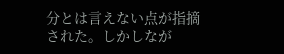分とは言えない点が指摘された。しかしなが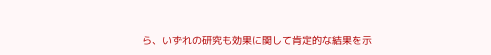ら、いずれの研究も効果に関して肯定的な結果を示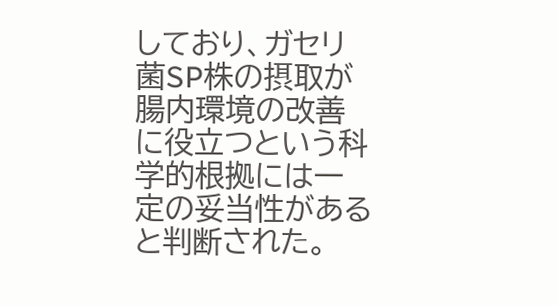しており、ガセリ菌SP株の摂取が腸内環境の改善に役立つという科学的根拠には一定の妥当性があると判断された。